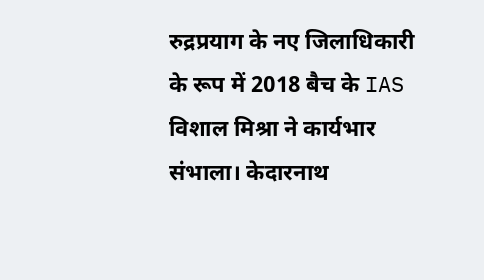रुद्रप्रयाग के नए जिलाधिकारी के रूप में 2018 बैच के IAS विशाल मिश्रा ने कार्यभार संभाला। केदारनाथ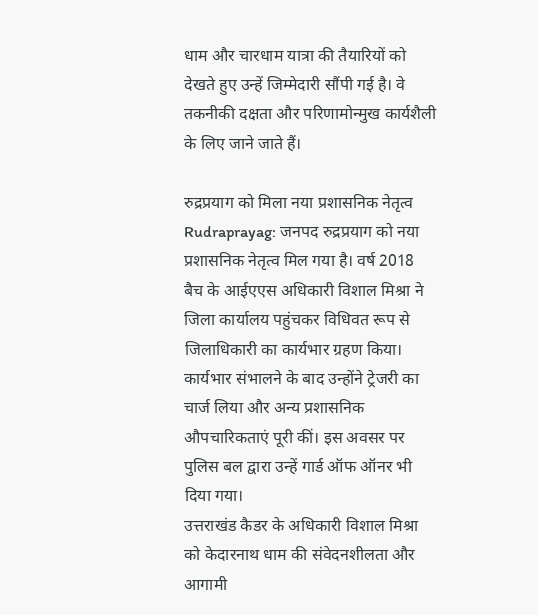धाम और चारधाम यात्रा की तैयारियों को देखते हुए उन्हें जिम्मेदारी सौंपी गई है। वे तकनीकी दक्षता और परिणामोन्मुख कार्यशैली के लिए जाने जाते हैं।

रुद्रप्रयाग को मिला नया प्रशासनिक नेतृत्व
Rudraprayag: जनपद रुद्रप्रयाग को नया प्रशासनिक नेतृत्व मिल गया है। वर्ष 2018 बैच के आईएएस अधिकारी विशाल मिश्रा ने जिला कार्यालय पहुंचकर विधिवत रूप से जिलाधिकारी का कार्यभार ग्रहण किया। कार्यभार संभालने के बाद उन्होंने ट्रेजरी का चार्ज लिया और अन्य प्रशासनिक औपचारिकताएं पूरी कीं। इस अवसर पर पुलिस बल द्वारा उन्हें गार्ड ऑफ ऑनर भी दिया गया।
उत्तराखंड कैडर के अधिकारी विशाल मिश्रा को केदारनाथ धाम की संवेदनशीलता और आगामी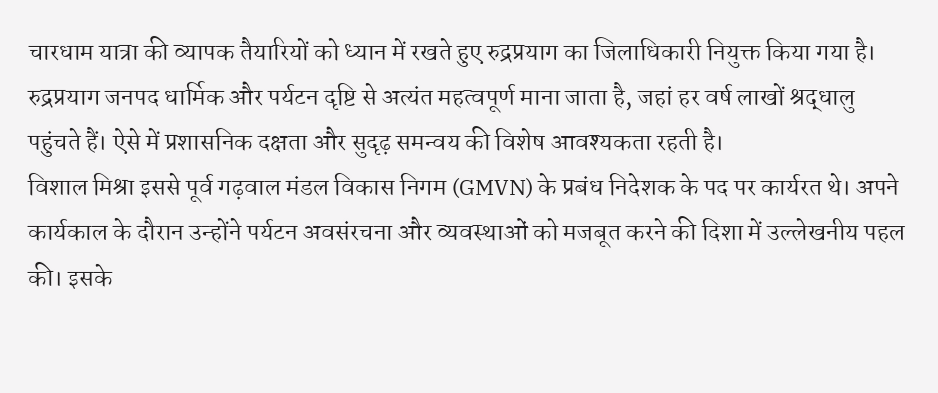चारधाम यात्रा की व्यापक तैयारियों को ध्यान में रखते हुए रुद्रप्रयाग का जिलाधिकारी नियुक्त किया गया है। रुद्रप्रयाग जनपद धार्मिक और पर्यटन दृष्टि से अत्यंत महत्वपूर्ण माना जाता है, जहां हर वर्ष लाखों श्रद्धालु पहुंचते हैं। ऐसे में प्रशासनिक दक्षता और सुदृढ़ समन्वय की विशेष आवश्यकता रहती है।
विशाल मिश्रा इससे पूर्व गढ़वाल मंडल विकास निगम (GMVN) के प्रबंध निदेशक के पद पर कार्यरत थे। अपने कार्यकाल के दौरान उन्होंने पर्यटन अवसंरचना और व्यवस्थाओं को मजबूत करने की दिशा में उल्लेखनीय पहल की। इसके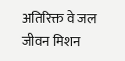अतिरिक्त वे जल जीवन मिशन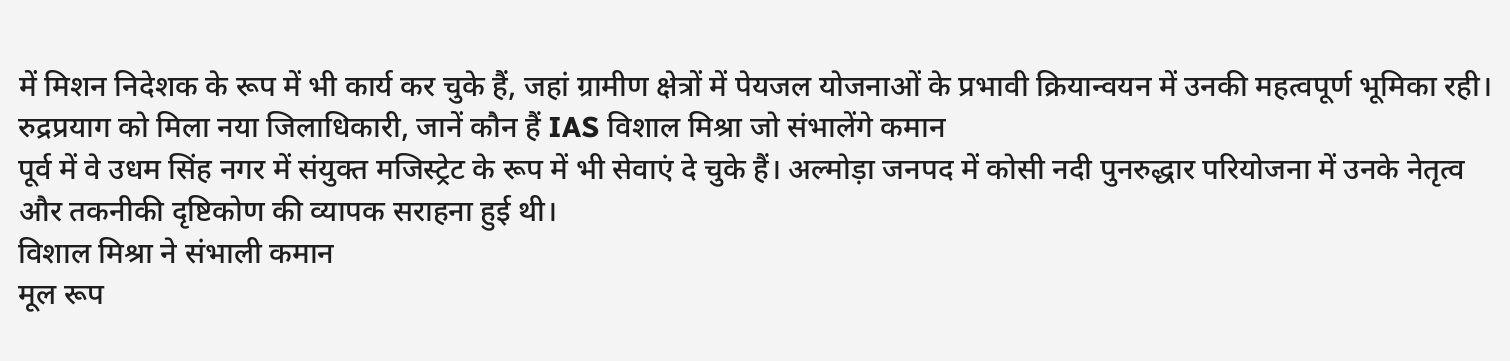में मिशन निदेशक के रूप में भी कार्य कर चुके हैं, जहां ग्रामीण क्षेत्रों में पेयजल योजनाओं के प्रभावी क्रियान्वयन में उनकी महत्वपूर्ण भूमिका रही।
रुद्रप्रयाग को मिला नया जिलाधिकारी, जानें कौन हैं IAS विशाल मिश्रा जो संभालेंगे कमान
पूर्व में वे उधम सिंह नगर में संयुक्त मजिस्ट्रेट के रूप में भी सेवाएं दे चुके हैं। अल्मोड़ा जनपद में कोसी नदी पुनरुद्धार परियोजना में उनके नेतृत्व और तकनीकी दृष्टिकोण की व्यापक सराहना हुई थी।
विशाल मिश्रा ने संभाली कमान
मूल रूप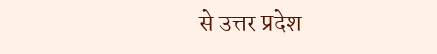से उत्तर प्रदेश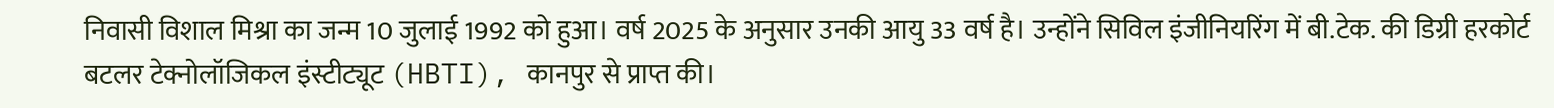निवासी विशाल मिश्रा का जन्म 10 जुलाई 1992 को हुआ। वर्ष 2025 के अनुसार उनकी आयु 33 वर्ष है। उन्होंने सिविल इंजीनियरिंग में बी.टेक. की डिग्री हरकोर्ट बटलर टेक्नोलॉजिकल इंस्टीट्यूट (HBTI), कानपुर से प्राप्त की।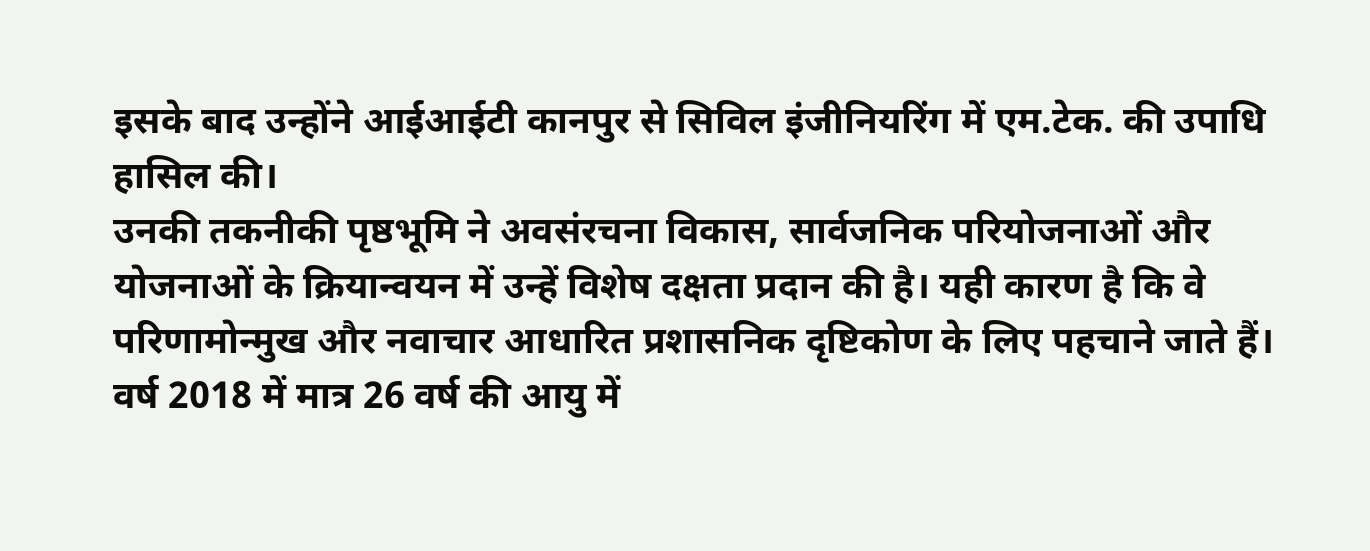इसके बाद उन्होंने आईआईटी कानपुर से सिविल इंजीनियरिंग में एम.टेक. की उपाधि हासिल की।
उनकी तकनीकी पृष्ठभूमि ने अवसंरचना विकास, सार्वजनिक परियोजनाओं और योजनाओं के क्रियान्वयन में उन्हें विशेष दक्षता प्रदान की है। यही कारण है कि वे परिणामोन्मुख और नवाचार आधारित प्रशासनिक दृष्टिकोण के लिए पहचाने जाते हैं।
वर्ष 2018 में मात्र 26 वर्ष की आयु में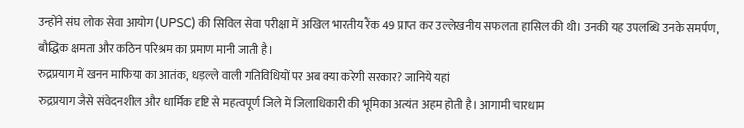उन्होंने संघ लोक सेवा आयोग (UPSC) की सिविल सेवा परीक्षा में अखिल भारतीय रैंक 49 प्राप्त कर उल्लेखनीय सफलता हासिल की थी। उनकी यह उपलब्धि उनके समर्पण, बौद्धिक क्षमता और कठिन परिश्रम का प्रमाण मानी जाती है।
रुद्रप्रयाग में खनन माफिया का आतंक, धड़ल्ले वाली गतिविधियों पर अब क्या करेगी सरकार? जानिये यहां
रुद्रप्रयाग जैसे संवेदनशील और धार्मिक दृष्टि से महत्वपूर्ण जिले में जिलाधिकारी की भूमिका अत्यंत अहम होती है। आगामी चारधाम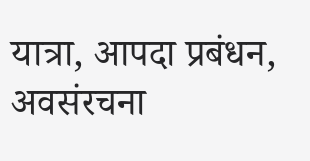यात्रा, आपदा प्रबंधन, अवसंरचना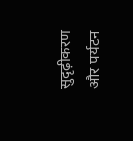सुदृढ़ीकरण और पर्यटन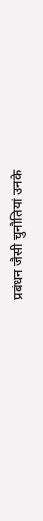प्रबंधन जैसी चुनौतियां उनके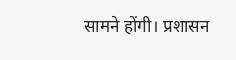सामने होंगी। प्रशासन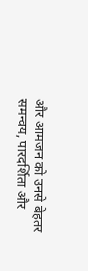और आमजन को उनसे बेहतर समन्वय, पारदर्शिता और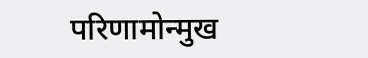परिणामोन्मुख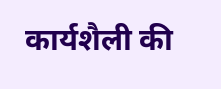कार्यशैली की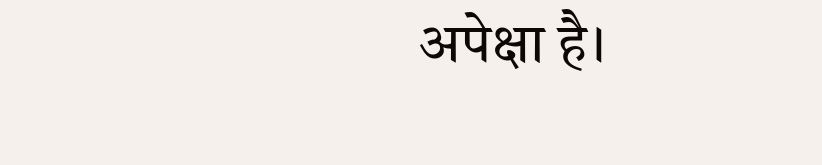अपेक्षा है।